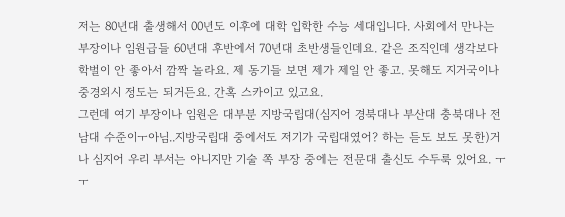저는 80년대 출생해서 00년도 이후에 대학 입학한 수능 세대입니다. 사회에서 만나는 부장이나 임원급들 60년대 후반에서 70년대 초반생들인데요. 같은 조직인데 생각보다 학벌이 안 좋아서 깜짝 놀라요. 제 동기들 보면 제가 제일 안 좋고. 못해도 지거국이나 중경외시 정도는 되거든요. 간혹 스카이고 있고요.
그런데 여기 부장이나 임원은 대부분 지방국립대(심지어 경북대나 부산대 충북대나 전남대 수준이ㅜ아님..지방국립대 중에서도 저기가 국립대였어? 하는 듣도 보도 못한)거나 심지어 우리 부서는 아니지만 기술 쪽 부장 중에는 전문대 출신도 수두룩 있어요. ㅜㅜ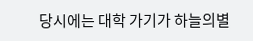당시에는 대학 가기가 하늘의별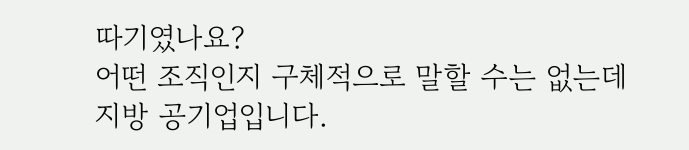따기였나요?
어떤 조직인지 구체적으로 말할 수는 없는데 지방 공기업입니다.